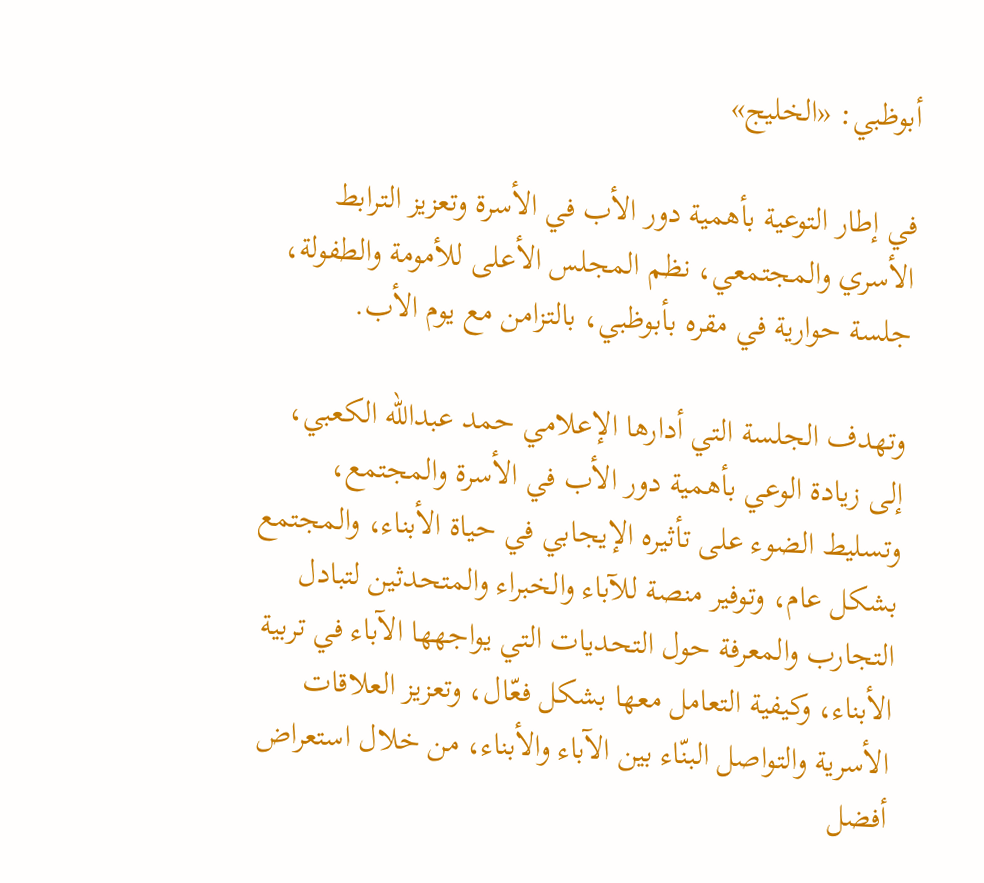أبوظبي: «الخليج»

في إطار التوعية بأهمية دور الأب في الأسرة وتعزيز الترابط الأسري والمجتمعي، نظم المجلس الأعلى للأمومة والطفولة، جلسة حوارية في مقره بأبوظبي، بالتزامن مع يوم الأب.

وتهدف الجلسة التي أدارها الإعلامي حمد عبدالله الكعبي، إلى زيادة الوعي بأهمية دور الأب في الأسرة والمجتمع، وتسليط الضوء على تأثيره الإيجابي في حياة الأبناء، والمجتمع بشكل عام، وتوفير منصة للآباء والخبراء والمتحدثين لتبادل التجارب والمعرفة حول التحديات التي يواجهها الآباء في تربية الأبناء، وكيفية التعامل معها بشكل فعّال، وتعزيز العلاقات الأسرية والتواصل البنّاء بين الآباء والأبناء، من خلال استعراض أفضل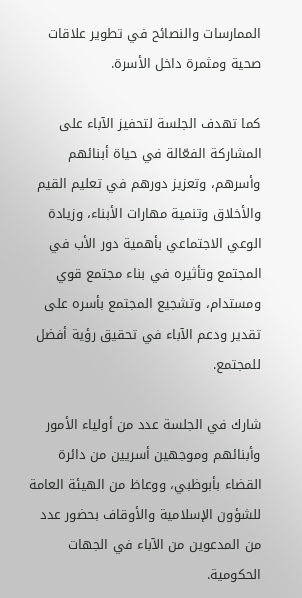الممارسات والنصائح في تطوير علاقات صحية ومثمرة داخل الأسرة.

كما تهدف الجلسة لتحفيز الآباء على المشاركة الفعّالة في حياة أبنائهم وأسرهم، وتعزيز دورهم في تعليم القيم والأخلاق وتنمية مهارات الأبناء، وزيادة الوعي الاجتماعي بأهمية دور الأب في المجتمع وتأثيره في بناء مجتمع قوي ومستدام، وتشجيع المجتمع بأسره على تقدير ودعم الآباء في تحقيق رؤية أفضل للمجتمع.

شارك في الجلسة عدد من أولياء الأمور وأبنائهم وموجهين أسريين من دائرة القضاء بأبوظبي، ووعاظ من الهيئة العامة للشؤون الإسلامية والأوقاف بحضور عدد من المدعوين من الآباء في الجهات الحكومية.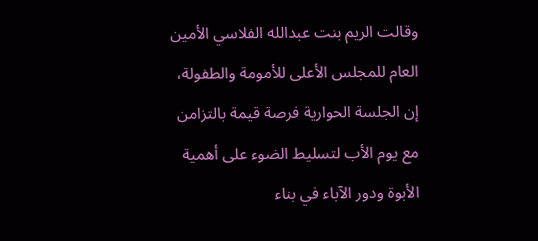وقالت الريم بنت عبدالله الفلاسي الأمين العام للمجلس الأعلى للأمومة والطفولة، إن الجلسة الحوارية فرصة قيمة بالتزامن مع يوم الأب لتسليط الضوء على أهمية الأبوة ودور الآباء في بناء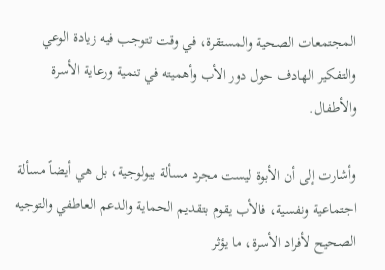المجتمعات الصحية والمستقرة، في وقت تتوجب فيه زيادة الوعي والتفكير الهادف حول دور الأب وأهميته في تنمية ورعاية الأسرة والأطفال.

وأشارت إلى أن الأبوة ليست مجرد مسألة بيولوجية، بل هي أيضاً مسألة اجتماعية ونفسية، فالأب يقوم بتقديم الحماية والدعم العاطفي والتوجيه الصحيح لأفراد الأسرة، ما يؤثر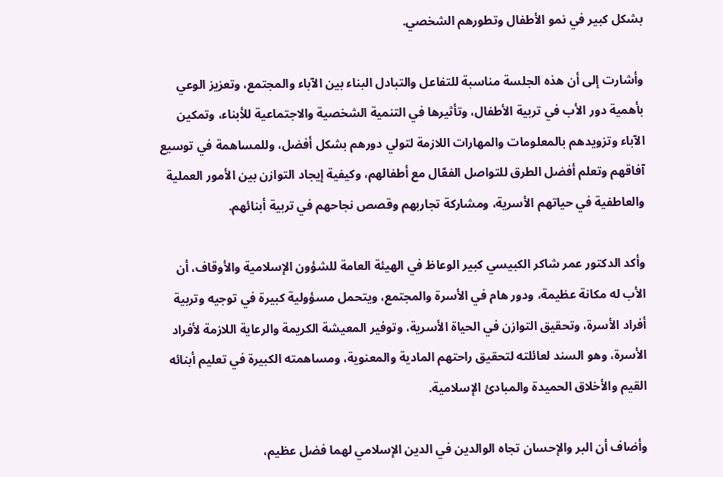بشكل كبير في نمو الأطفال وتطورهم الشخصي.

وأشارت إلى أن هذه الجلسة مناسبة للتفاعل والتبادل البناء بين الآباء والمجتمع، وتعزيز الوعي بأهمية دور الأب في تربية الأطفال، وتأثيرها في التنمية الشخصية والاجتماعية للأبناء، وتمكين الآباء وتزويدهم بالمعلومات والمهارات اللازمة لتولي دورهم بشكل أفضل، وللمساهمة في توسيع آفاقهم وتعلم أفضل الطرق للتواصل الفعّال مع أطفالهم، وكيفية إيجاد التوازن بين الأمور العملية والعاطفية في حياتهم الأسرية، ومشاركة تجاربهم وقصص نجاحهم في تربية أبنائهم.

وأكد الدكتور عمر شاكر الكبيسي كبير الوعاظ في الهيئة العامة للشؤون الإسلامية والأوقاف، أن الأب له مكانة عظيمة، ودور هام في الأسرة والمجتمع، ويتحمل مسؤولية كبيرة في توجيه وتربية أفراد الأسرة، وتحقيق التوازن في الحياة الأسرية، وتوفير المعيشة الكريمة والرعاية اللازمة لأفراد الأسرة، وهو السند لعائلته لتحقيق راحتهم المادية والمعنوية، ومساهمته الكبيرة في تعليم أبنائه القيم والأخلاق الحميدة والمبادئ الإسلامية.

وأضاف أن البر والإحسان تجاه الوالدين في الدين الإسلامي لهما فضل عظيم،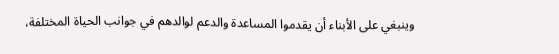وينبغي على الأبناء أن يقدموا المساعدة والدعم لوالدهم في جوانب الحياة المختلفة،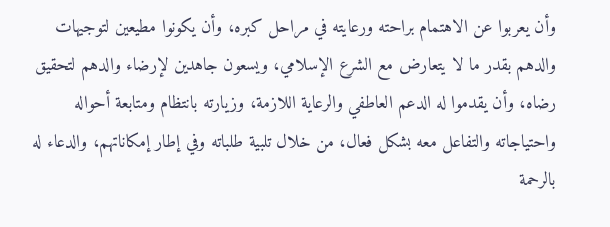وأن يعربوا عن الاهتمام براحته ورعايته في مراحل كبره، وأن يكونوا مطيعين لتوجيهات والدهم بقدر ما لا يتعارض مع الشرع الإسلامي، ويسعون جاهدين لإرضاء والدهم لتحقيق رضاه، وأن يقدموا له الدعم العاطفي والرعاية اللازمة، وزيارته بانتظام ومتابعة أحواله واحتياجاته والتفاعل معه بشكل فعال، من خلال تلبية طلباته وفي إطار إمكاناتهم، والدعاء له بالرحمة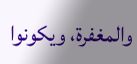والمغفرة، ويكونوا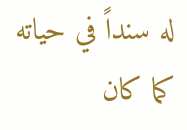له سنداً في حياته كما كان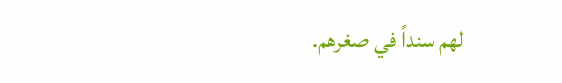لهم سنداً في صغرهم.